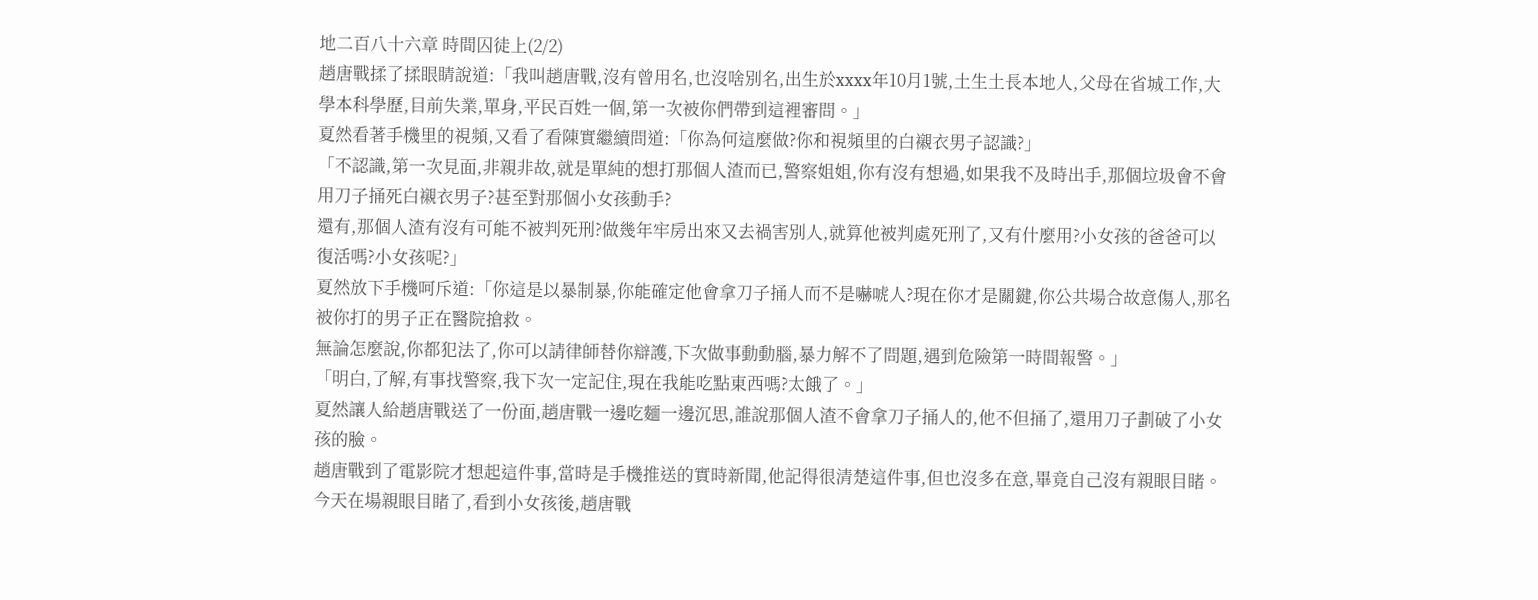地二百八十六章 時間囚徒上(2/2)
趙唐戰揉了揉眼睛說道:「我叫趙唐戰,沒有曾用名,也沒啥別名,出生於xxxx年10月1號,土生土長本地人,父母在省城工作,大學本科學歷,目前失業,單身,平民百姓一個,第一次被你們帶到這裡審問。」
夏然看著手機里的視頻,又看了看陳實繼續問道:「你為何這麼做?你和視頻里的白襯衣男子認識?」
「不認識,第一次見面,非親非故,就是單純的想打那個人渣而已,警察姐姐,你有沒有想過,如果我不及時出手,那個垃圾會不會用刀子捅死白襯衣男子?甚至對那個小女孩動手?
還有,那個人渣有沒有可能不被判死刑?做幾年牢房出來又去禍害別人,就算他被判處死刑了,又有什麼用?小女孩的爸爸可以復活嗎?小女孩呢?」
夏然放下手機呵斥道:「你這是以暴制暴,你能確定他會拿刀子捅人而不是嚇唬人?現在你才是關鍵,你公共場合故意傷人,那名被你打的男子正在醫院搶救。
無論怎麼說,你都犯法了,你可以請律師替你辯護,下次做事動動腦,暴力解不了問題,遇到危險第一時間報警。」
「明白,了解,有事找警察,我下次一定記住,現在我能吃點東西嗎?太餓了。」
夏然讓人給趙唐戰送了一份面,趙唐戰一邊吃麵一邊沉思,誰說那個人渣不會拿刀子捅人的,他不但捅了,還用刀子劃破了小女孩的臉。
趙唐戰到了電影院才想起這件事,當時是手機推送的實時新聞,他記得很清楚這件事,但也沒多在意,畢竟自己沒有親眼目睹。
今天在場親眼目睹了,看到小女孩後,趙唐戰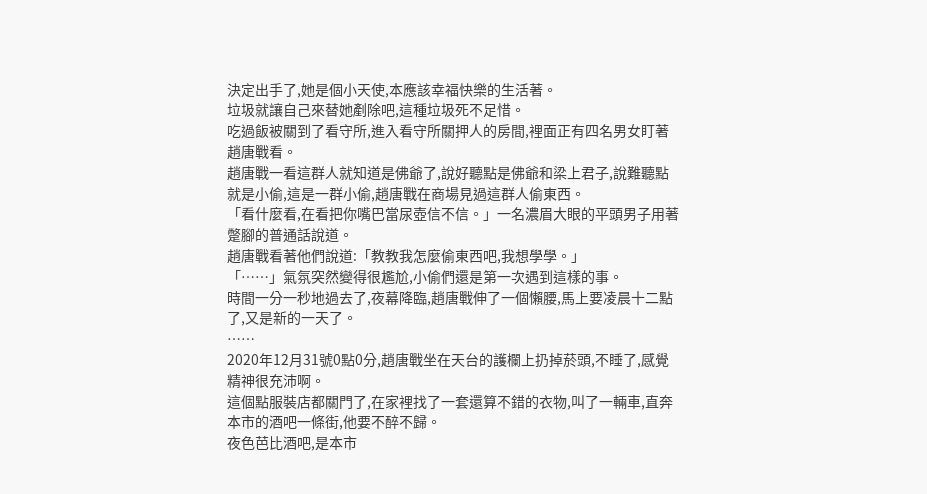決定出手了,她是個小天使,本應該幸福快樂的生活著。
垃圾就讓自己來替她剷除吧,這種垃圾死不足惜。
吃過飯被關到了看守所,進入看守所關押人的房間,裡面正有四名男女盯著趙唐戰看。
趙唐戰一看這群人就知道是佛爺了,說好聽點是佛爺和梁上君子,說難聽點就是小偷,這是一群小偷,趙唐戰在商場見過這群人偷東西。
「看什麼看,在看把你嘴巴當尿壺信不信。」一名濃眉大眼的平頭男子用著蹩腳的普通話說道。
趙唐戰看著他們說道:「教教我怎麼偷東西吧,我想學學。」
「……」氣氛突然變得很尷尬,小偷們還是第一次遇到這樣的事。
時間一分一秒地過去了,夜幕降臨,趙唐戰伸了一個懶腰,馬上要凌晨十二點了,又是新的一天了。
……
2020年12月31號0點0分,趙唐戰坐在天台的護欄上扔掉菸頭,不睡了,感覺精神很充沛啊。
這個點服裝店都關門了,在家裡找了一套還算不錯的衣物,叫了一輛車,直奔本市的酒吧一條街,他要不醉不歸。
夜色芭比酒吧,是本市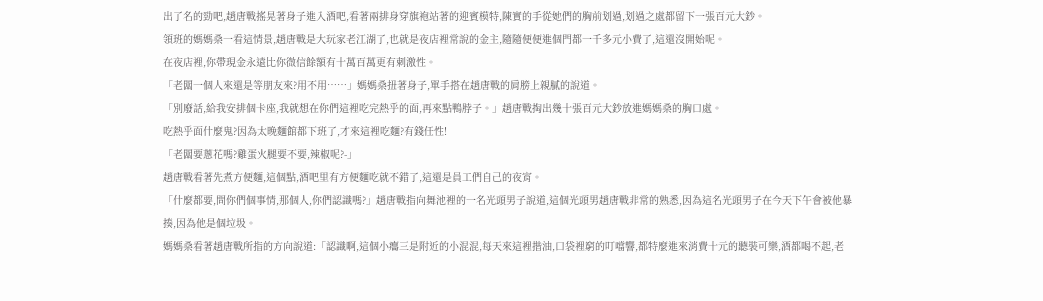出了名的勁吧,趙唐戰搖晃著身子進入酒吧,看著兩排身穿旗袍站著的迎賓模特,陳實的手從她們的胸前划過,划過之處都留下一張百元大鈔。
領班的媽媽桑一看這情景,趙唐戰是大玩家老江湖了,也就是夜店裡常說的金主,隨隨便便進個門都一千多元小費了,這還沒開始呢。
在夜店裡,你帶現金永遠比你微信餘額有十萬百萬更有刺激性。
「老闆一個人來還是等朋友來?用不用……」媽媽桑扭著身子,單手搭在趙唐戰的肩膀上親膩的說道。
「別廢話,給我安排個卡座,我就想在你們這裡吃完熱乎的面,再來點鴨脖子。」趙唐戰掏出幾十張百元大鈔放進媽媽桑的胸口處。
吃熱乎面什麼鬼?因為太晚麵館都下班了,才來這裡吃麵?有錢任性!
「老闆要蔥花嗎?雞蛋火腿要不要,辣椒呢?-」
趙唐戰看著先煮方便麵,這個點,酒吧里有方便麵吃就不錯了,這還是員工們自己的夜宵。
「什麼都要,問你們個事情,那個人,你們認識嗎?」趙唐戰指向舞池裡的一名光頭男子說道,這個光頭男趙唐戰非常的熟悉,因為這名光頭男子在今天下午會被他暴揍,因為他是個垃圾。
媽媽桑看著趙唐戰所指的方向說道:「認識啊,這個小癟三是附近的小混混,每天來這裡揩油,口袋裡窮的叮噹響,都特麼進來消費十元的聽裝可樂,酒都喝不起,老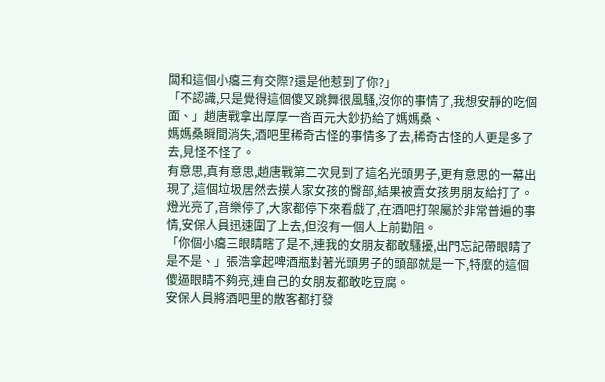闆和這個小癟三有交際?還是他惹到了你?」
「不認識,只是覺得這個傻叉跳舞很風騷,沒你的事情了,我想安靜的吃個面、」趙唐戰拿出厚厚一沓百元大鈔扔給了媽媽桑、
媽媽桑瞬間消失,酒吧里稀奇古怪的事情多了去,稀奇古怪的人更是多了去,見怪不怪了。
有意思,真有意思,趙唐戰第二次見到了這名光頭男子,更有意思的一幕出現了,這個垃圾居然去摸人家女孩的臀部,結果被賣女孩男朋友給打了。
燈光亮了,音樂停了,大家都停下來看戲了,在酒吧打架屬於非常普遍的事情,安保人員迅速圍了上去,但沒有一個人上前勸阻。
「你個小癟三眼睛瞎了是不,連我的女朋友都敢騷擾,出門忘記帶眼睛了是不是、」張浩拿起啤酒瓶對著光頭男子的頭部就是一下,特麼的這個傻逼眼睛不夠亮,連自己的女朋友都敢吃豆腐。
安保人員將酒吧里的散客都打發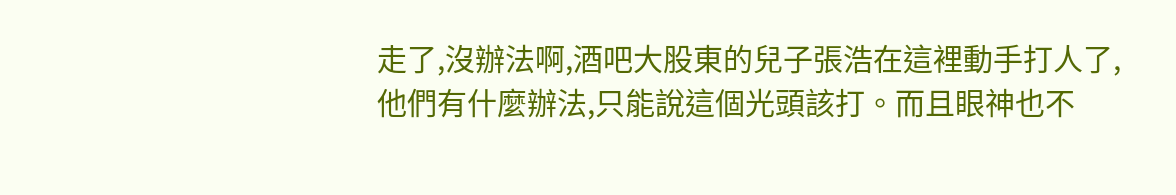走了,沒辦法啊,酒吧大股東的兒子張浩在這裡動手打人了,他們有什麼辦法,只能說這個光頭該打。而且眼神也不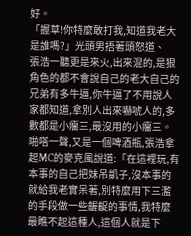好。
「握草!你特麼敢打我,知道我老大是誰嗎?」光頭男捂著頭怒道、
張浩一聽更是來火,出來混的,是狠角色的都不會說自己的老大自己的兄弟有多牛逼,你牛逼了不用說人家都知道,拿別人出來嚇唬人的,多數都是小癟三,最沒用的小癟三。
啪嗒一聲,又是一個啤酒瓶,張浩拿起MC的麥克風說道:「在這裡玩,有本事的自己把妹吊凱子,沒本事的就給我老實呆著,別特麼用下三濫的手段做一些齷齪的事情,我特麼最瞧不起這種人,這個人就是下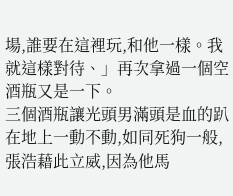場,誰要在這裡玩,和他一樣。我就這樣對待、」再次拿過一個空酒瓶又是一下。
三個酒瓶讓光頭男滿頭是血的趴在地上一動不動,如同死狗一般,張浩藉此立威,因為他馬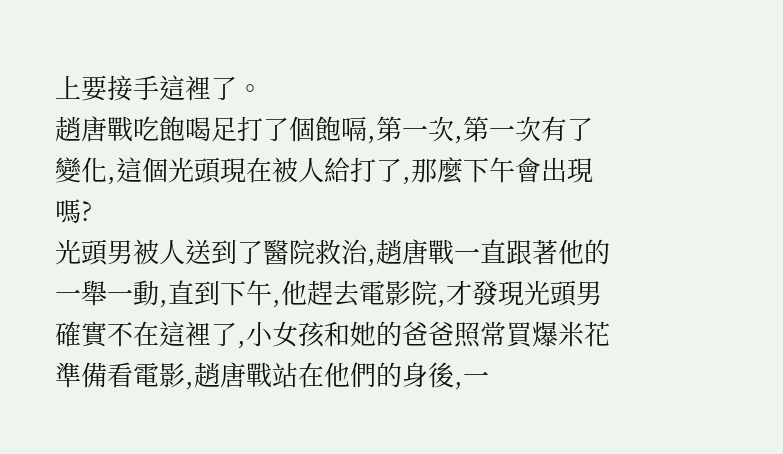上要接手這裡了。
趙唐戰吃飽喝足打了個飽嗝,第一次,第一次有了變化,這個光頭現在被人給打了,那麼下午會出現嗎?
光頭男被人送到了醫院救治,趙唐戰一直跟著他的一舉一動,直到下午,他趕去電影院,才發現光頭男確實不在這裡了,小女孩和她的爸爸照常買爆米花準備看電影,趙唐戰站在他們的身後,一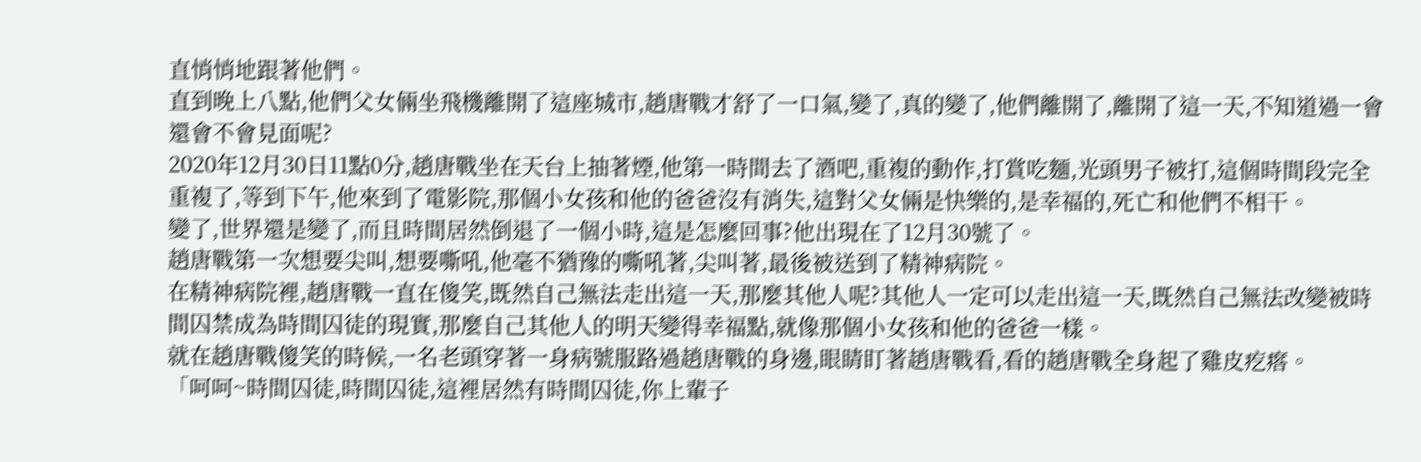直悄悄地跟著他們。
直到晚上八點,他們父女倆坐飛機離開了這座城市,趙唐戰才舒了一口氣,變了,真的變了,他們離開了,離開了這一天,不知道過一會還會不會見面呢?
2020年12月30日11點0分,趙唐戰坐在天台上抽著煙,他第一時間去了酒吧,重複的動作,打賞吃麵,光頭男子被打,這個時間段完全重複了,等到下午,他來到了電影院,那個小女孩和他的爸爸沒有消失,這對父女倆是快樂的,是幸福的,死亡和他們不相干。
變了,世界還是變了,而且時間居然倒退了一個小時,這是怎麼回事?他出現在了12月30號了。
趙唐戰第一次想要尖叫,想要嘶吼,他毫不猶豫的嘶吼著,尖叫著,最後被送到了精神病院。
在精神病院裡,趙唐戰一直在傻笑,既然自己無法走出這一天,那麼其他人呢?其他人一定可以走出這一天,既然自己無法改變被時間囚禁成為時間囚徒的現實,那麼自己其他人的明天變得幸福點,就像那個小女孩和他的爸爸一樣。
就在趙唐戰傻笑的時候,一名老頭穿著一身病號服路過趙唐戰的身邊,眼睛盯著趙唐戰看,看的趙唐戰全身起了雞皮疙瘩。
「呵呵~時間囚徒,時間囚徒,這裡居然有時間囚徒,你上輩子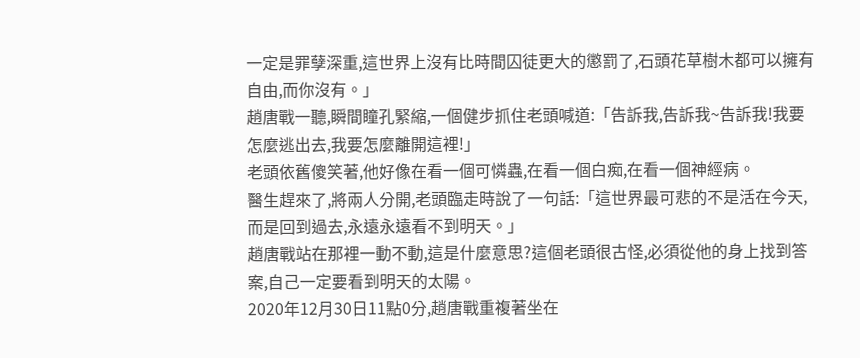一定是罪孽深重,這世界上沒有比時間囚徒更大的懲罰了,石頭花草樹木都可以擁有自由,而你沒有。」
趙唐戰一聽,瞬間瞳孔緊縮,一個健步抓住老頭喊道:「告訴我,告訴我~告訴我!我要怎麼逃出去,我要怎麼離開這裡!」
老頭依舊傻笑著,他好像在看一個可憐蟲,在看一個白痴,在看一個神經病。
醫生趕來了,將兩人分開,老頭臨走時說了一句話:「這世界最可悲的不是活在今天,而是回到過去,永遠永遠看不到明天。」
趙唐戰站在那裡一動不動,這是什麼意思?這個老頭很古怪,必須從他的身上找到答案,自己一定要看到明天的太陽。
2020年12月30日11點0分,趙唐戰重複著坐在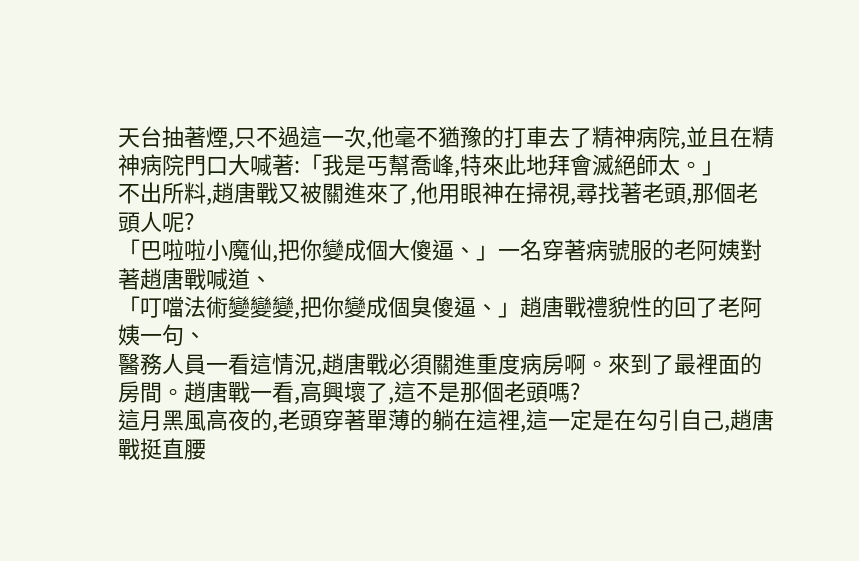天台抽著煙,只不過這一次,他毫不猶豫的打車去了精神病院,並且在精神病院門口大喊著:「我是丐幫喬峰,特來此地拜會滅絕師太。」
不出所料,趙唐戰又被關進來了,他用眼神在掃視,尋找著老頭,那個老頭人呢?
「巴啦啦小魔仙,把你變成個大傻逼、」一名穿著病號服的老阿姨對著趙唐戰喊道、
「叮噹法術變變變,把你變成個臭傻逼、」趙唐戰禮貌性的回了老阿姨一句、
醫務人員一看這情況,趙唐戰必須關進重度病房啊。來到了最裡面的房間。趙唐戰一看,高興壞了,這不是那個老頭嗎?
這月黑風高夜的,老頭穿著單薄的躺在這裡,這一定是在勾引自己,趙唐戰挺直腰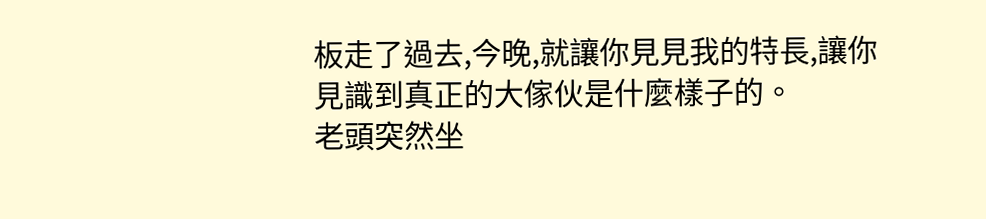板走了過去,今晚,就讓你見見我的特長,讓你見識到真正的大傢伙是什麼樣子的。
老頭突然坐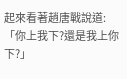起來看著趙唐戰說道:「你上我下?還是我上你下?」